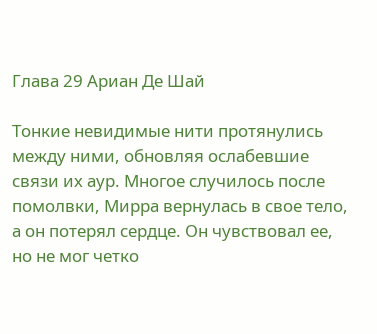Глава 29 Ариан Де Шай

Тонкие невидимые нити протянулись между ними, обновляя ослабевшие связи их аур. Многое случилось после помолвки, Мирра вернулась в свое тело, а он потерял сердце. Он чувствовал ее, но не мог четко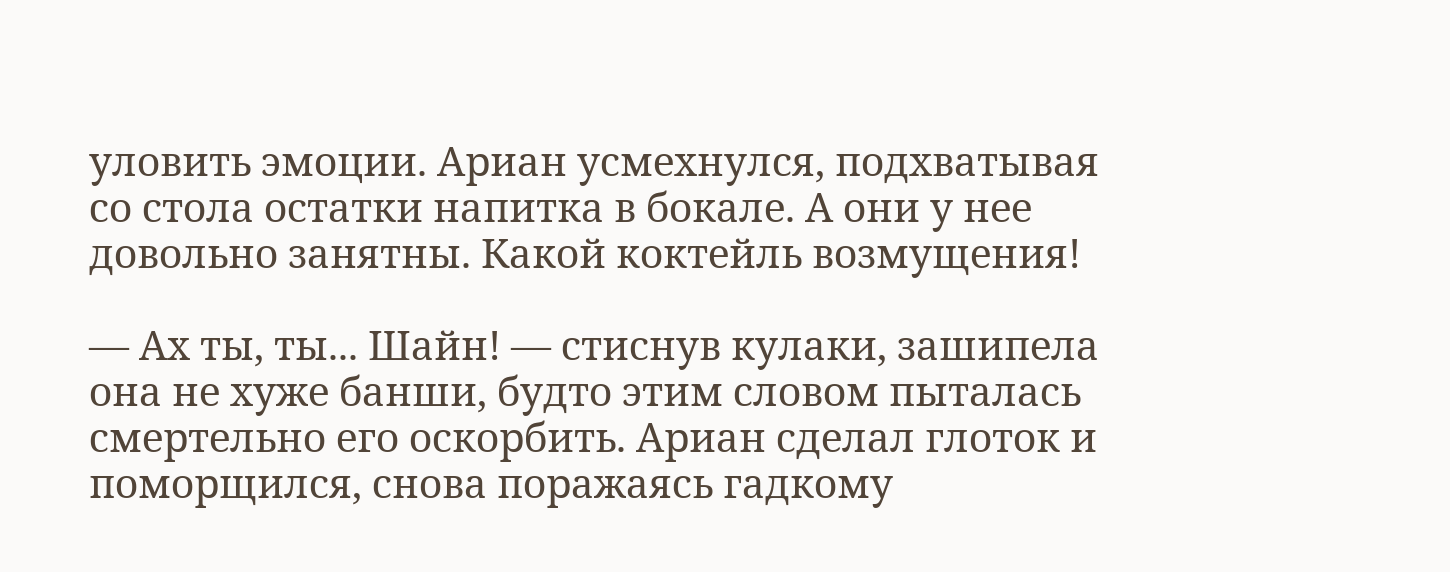уловить эмоции. Ариан усмехнулся, подхватывая со стола остатки напитка в бокале. А они у нее довольно занятны. Какой коктейль возмущения!

— Ах ты, ты... Шайн! — стиснув кулаки, зашипела она не хуже банши, будто этим словом пыталась смертельно его оскорбить. Ариан сделал глоток и поморщился, снова поражаясь гадкому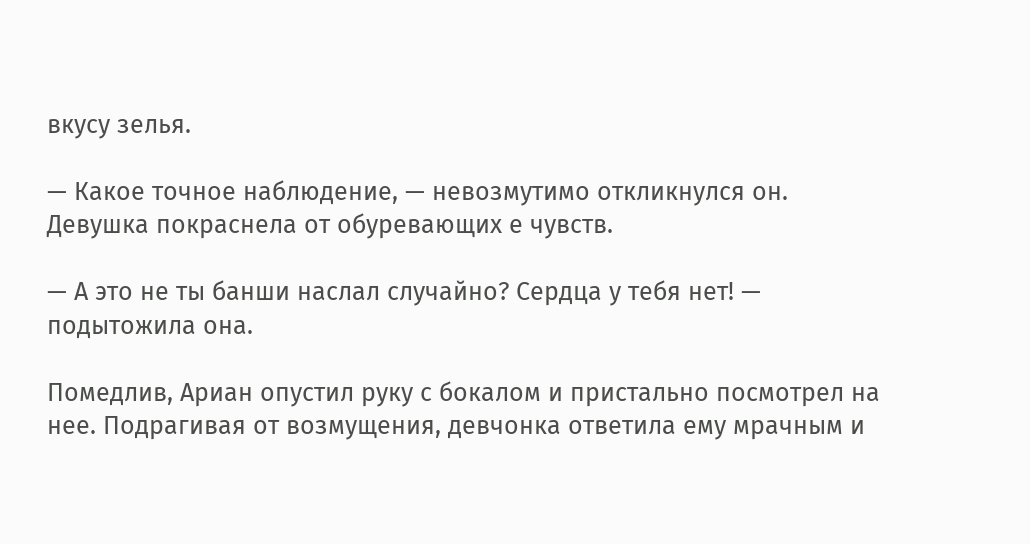вкусу зелья.

— Какое точное наблюдение, — невозмутимо откликнулся он. Девушка покраснела от обуревающих е чувств.

— А это не ты банши наслал случайно? Сердца у тебя нет! — подытожила она.

Помедлив, Ариан опустил руку с бокалом и пристально посмотрел на нее. Подрагивая от возмущения, девчонка ответила ему мрачным и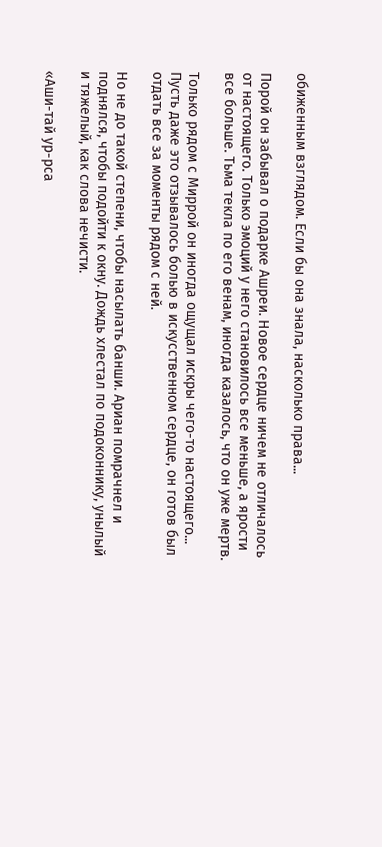обиженным взглядом. Если бы она знала, насколько права...

Порой он забывал о подарке Ашреи. Новое сердце ничем не отличалось от настоящего. Только эмоций у него становилось все меньше, а ярости все больше. Тьма текла по его венам, иногда казалось, что он уже мертв.

Только рядом с Миррой он иногда ощущал искры чего-то настоящего... Пусть даже это отзывалось болью в искусственном сердце, он готов был отдать все за моменты рядом с ней.

Но не до такой степени, чтобы насылать банши. Ариан помрачнел и поднялся, чтобы подойти к окну. Дождь хлестал по подоконнику, унылый и тяжелый, как слова нечисти.

«Аши-тай ур-рса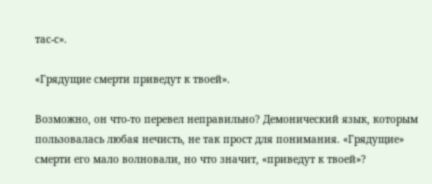тас-с».

«Грядущие смерти приведут к твоей».

Возможно, он что-то перевел неправильно? Демонический язык, которым пользовалась любая нечисть, не так прост для понимания. «Грядущие» смерти его мало волновали, но что значит, «приведут к твоей»?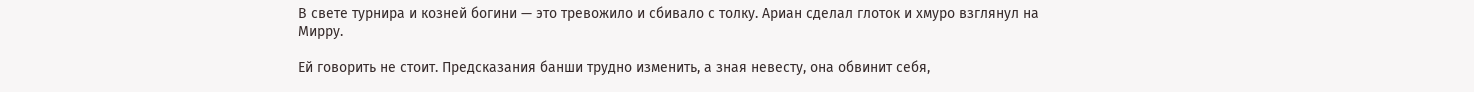В свете турнира и козней богини — это тревожило и сбивало с толку. Ариан сделал глоток и хмуро взглянул на Мирру.

Ей говорить не стоит. Предсказания банши трудно изменить, а зная невесту, она обвинит себя,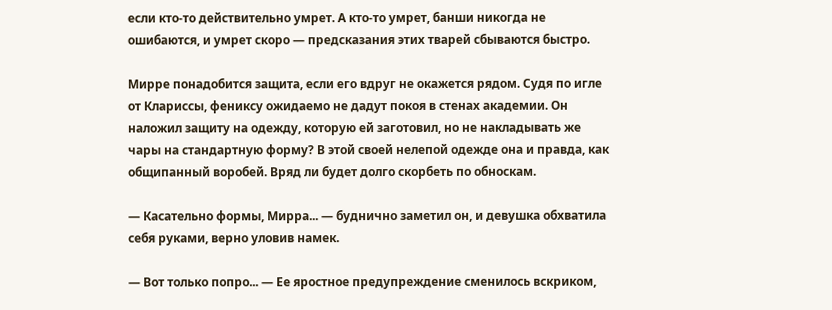если кто-то действительно умрет. А кто-то умрет, банши никогда не ошибаются, и умрет скоро — предсказания этих тварей сбываются быстро.

Мирре понадобится защита, если его вдруг не окажется рядом. Судя по игле от Клариссы, фениксу ожидаемо не дадут покоя в стенах академии. Он наложил защиту на одежду, которую ей заготовил, но не накладывать же чары на стандартную форму? В этой своей нелепой одежде она и правда, как общипанный воробей. Вряд ли будет долго скорбеть по обноскам.

— Касательно формы, Мирра... — буднично заметил он, и девушка обхватила себя руками, верно уловив намек.

— Вот только попро... — Ее яростное предупреждение сменилось вскриком,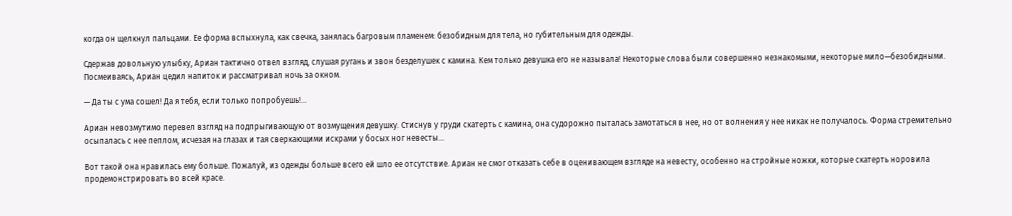когда он щелкнул пальцами. Ее форма вспыхнула, как свечка, занялась багровым пламенем: безобидным для тела, но губительным для одежды.

Сдержав довольную улыбку, Ариан тактично отвел взгляд, слушая ругань и звон безделушек с камина. Кем только девушка его не называла! Некоторые слова были совершенно незнакомыми, некоторые мило—безобидными. Посмеиваясь, Ариан цедил напиток и рассматривал ночь за окном.

— Да ты с ума сошел! Да я тебя, если только попробуешь!...

Ариан невозмутимо перевел взгляд на подпрыгивающую от возмущения девушку. Стиснув у груди скатерть с камина, она судорожно пыталась замотаться в нее, но от волнения у нее никак не получалось. Форма стремительно осыпалась с нее пеплом, исчезая на глазах и тая сверкающими искрами у босых ног невесты...

Вот такой она нравилась ему больше. Пожалуй, из одежды больше всего ей шло ее отсутствие. Ариан не смог отказать себе в оценивающем взгляде на невесту, особенно на стройные ножки, которые скатерть норовила продемонстрировать во всей красе.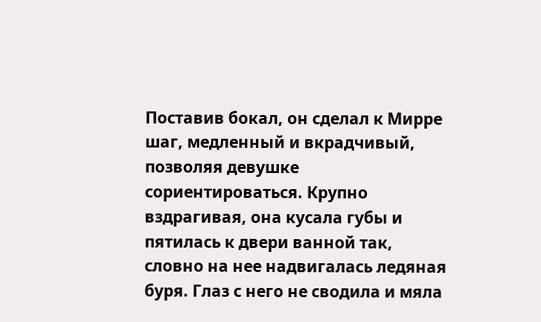Поставив бокал, он сделал к Мирре шаг, медленный и вкрадчивый, позволяя девушке сориентироваться. Крупно вздрагивая, она кусала губы и пятилась к двери ванной так, словно на нее надвигалась ледяная буря. Глаз с него не сводила и мяла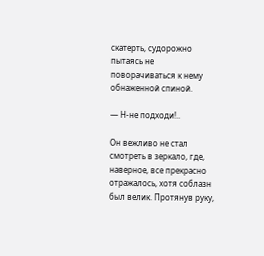скатерть, судорожно пытаясь не поворачиваться к нему обнаженной спиной.

— Н-не подходи!..

Он вежливо не стал смотреть в зеркало, где, наверное, все прекрасно отражалось, хотя соблазн был велик. Протянув руку,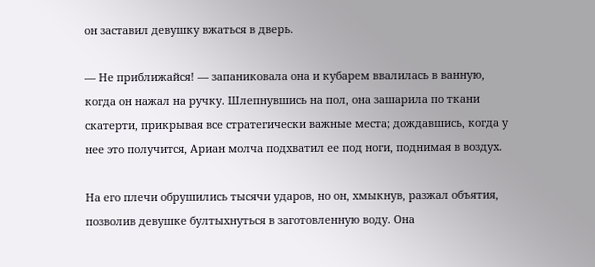он заставил девушку вжаться в дверь.

— Не приближайся! — запаниковала она и кубарем ввалилась в ванную, когда он нажал на ручку. Шлепнувшись на пол, она зашарила по ткани скатерти, прикрывая все стратегически важные места; дождавшись, когда у нее это получится, Ариан молча подхватил ее под ноги, поднимая в воздух.

На его плечи обрушились тысячи ударов, но он, хмыкнув, разжал объятия, позволив девушке бултыхнуться в заготовленную воду. Она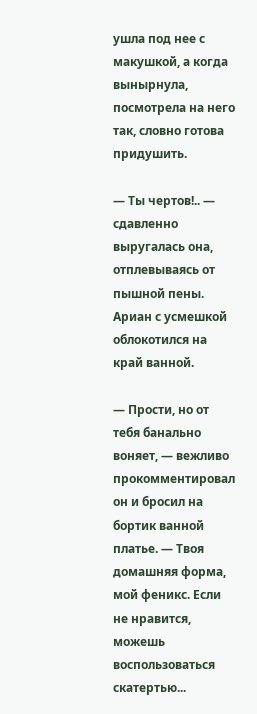ушла под нее с макушкой, а когда вынырнула, посмотрела на него так, словно готова придушить.

— Ты чертов!.. — сдавленно выругалась она, отплевываясь от пышной пены. Ариан с усмешкой облокотился на край ванной.

— Прости, но от тебя банально воняет, — вежливо прокомментировал он и бросил на бортик ванной платье. — Твоя домашняя форма, мой феникс. Если не нравится, можешь воспользоваться скатертью...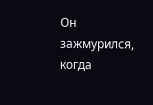Он зажмурился, когда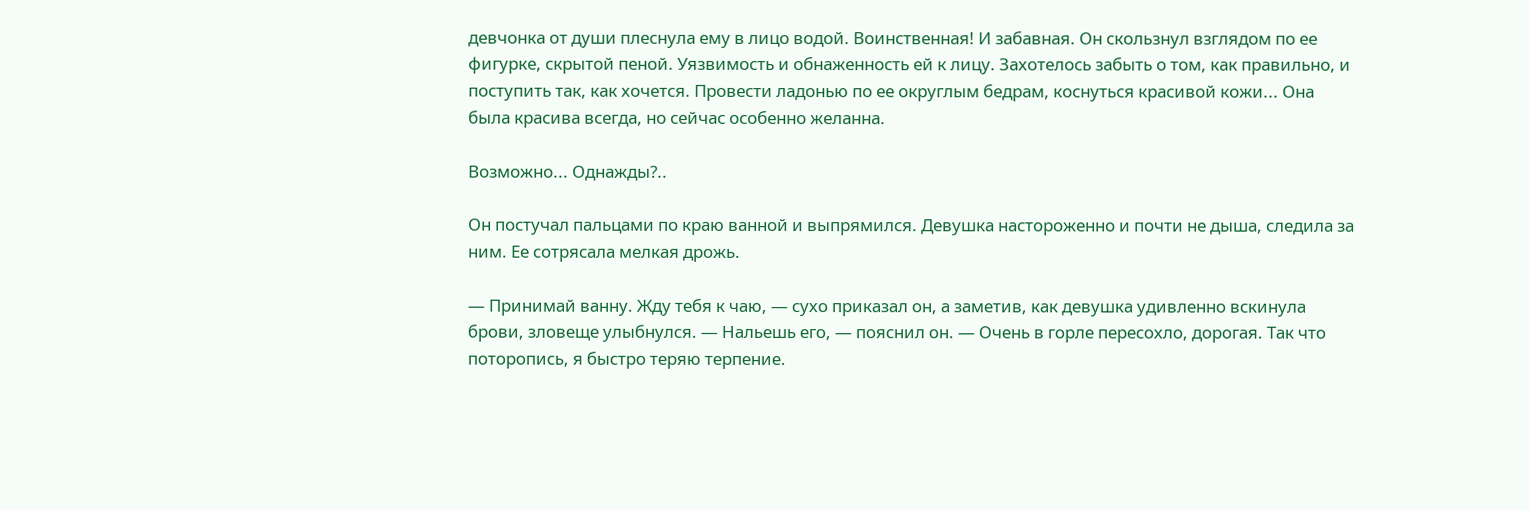девчонка от души плеснула ему в лицо водой. Воинственная! И забавная. Он скользнул взглядом по ее фигурке, скрытой пеной. Уязвимость и обнаженность ей к лицу. Захотелось забыть о том, как правильно, и поступить так, как хочется. Провести ладонью по ее округлым бедрам, коснуться красивой кожи... Она была красива всегда, но сейчас особенно желанна.

Возможно... Однажды?..

Он постучал пальцами по краю ванной и выпрямился. Девушка настороженно и почти не дыша, следила за ним. Ее сотрясала мелкая дрожь.

— Принимай ванну. Жду тебя к чаю, — сухо приказал он, а заметив, как девушка удивленно вскинула брови, зловеще улыбнулся. — Нальешь его, — пояснил он. — Очень в горле пересохло, дорогая. Так что поторопись, я быстро теряю терпение.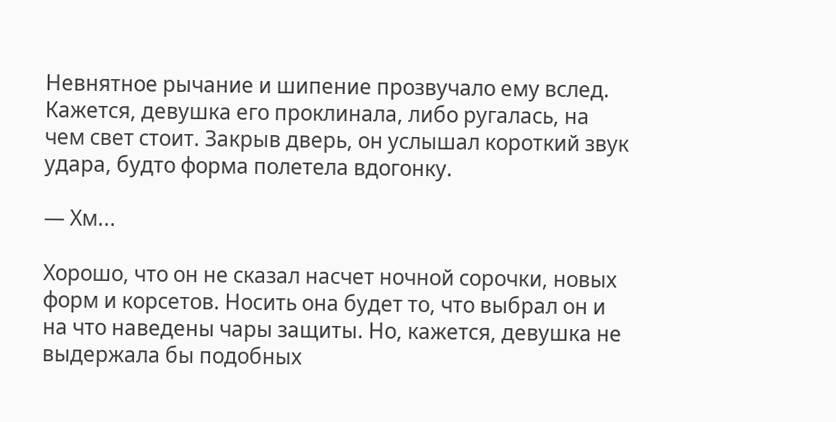Невнятное рычание и шипение прозвучало ему вслед. Кажется, девушка его проклинала, либо ругалась, на чем свет стоит. Закрыв дверь, он услышал короткий звук удара, будто форма полетела вдогонку.

— Хм...

Хорошо, что он не сказал насчет ночной сорочки, новых форм и корсетов. Носить она будет то, что выбрал он и на что наведены чары защиты. Но, кажется, девушка не выдержала бы подобных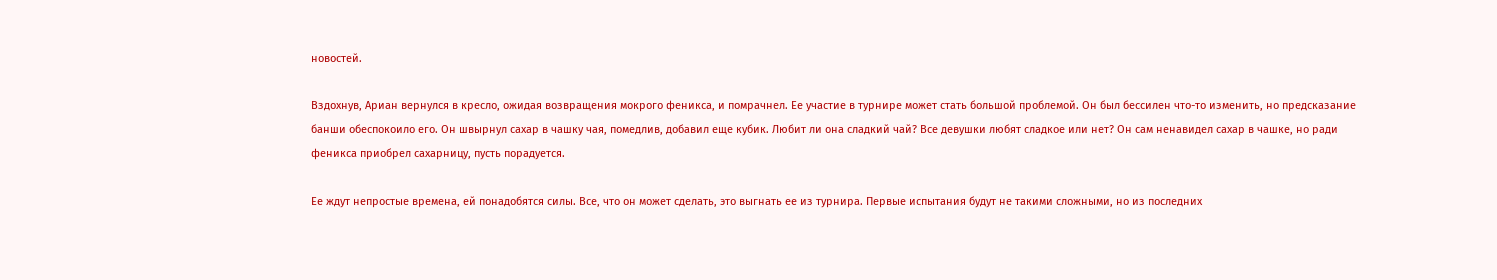новостей.

Вздохнув, Ариан вернулся в кресло, ожидая возвращения мокрого феникса, и помрачнел. Ее участие в турнире может стать большой проблемой. Он был бессилен что-то изменить, но предсказание банши обеспокоило его. Он швырнул сахар в чашку чая, помедлив, добавил еще кубик. Любит ли она сладкий чай? Все девушки любят сладкое или нет? Он сам ненавидел сахар в чашке, но ради феникса приобрел сахарницу, пусть порадуется.

Ее ждут непростые времена, ей понадобятся силы. Все, что он может сделать, это выгнать ее из турнира. Первые испытания будут не такими сложными, но из последних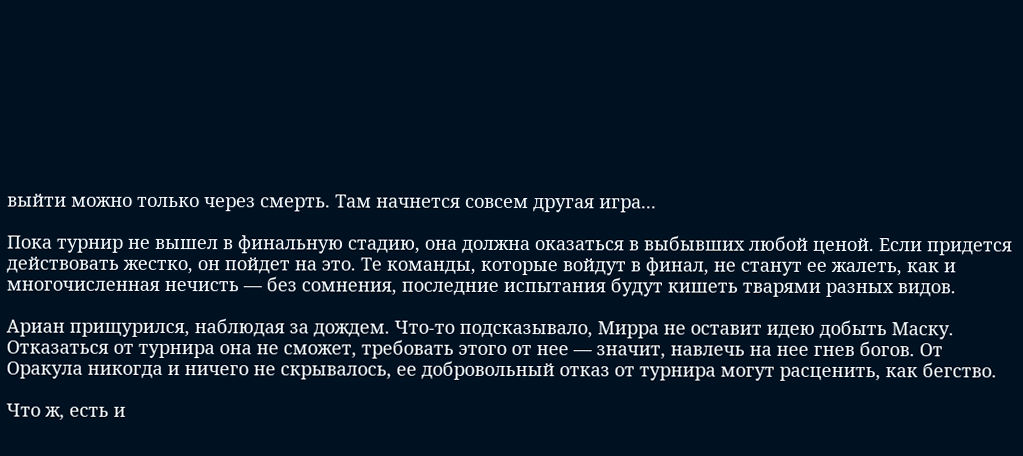выйти можно только через смерть. Там начнется совсем другая игра...

Пока турнир не вышел в финальную стадию, она должна оказаться в выбывших любой ценой. Если придется действовать жестко, он пойдет на это. Те команды, которые войдут в финал, не станут ее жалеть, как и многочисленная нечисть — без сомнения, последние испытания будут кишеть тварями разных видов.

Ариан прищурился, наблюдая за дождем. Что-то подсказывало, Мирра не оставит идею добыть Маску. Отказаться от турнира она не сможет, требовать этого от нее — значит, навлечь на нее гнев богов. От Оракула никогда и ничего не скрывалось, ее добровольный отказ от турнира могут расценить, как бегство.

Что ж, есть и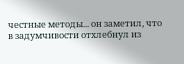честные методы... он заметил, что в задумчивости отхлебнул из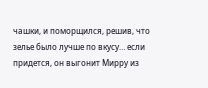чашки, и поморщился, решив, что зелье было лучше по вкусу… если придется, он выгонит Мирру из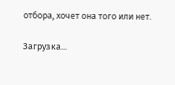отбора, хочет она того или нет.

Загрузка...